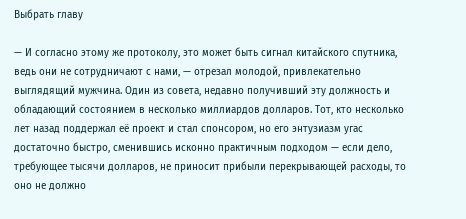Выбрать главу

— И согласно этому же протоколу, это может быть сигнал китайского спутника, ведь они не сотрудничают с нами, — отрезал молодой, привлекательно выглядящий мужчина. Один из совета, недавно получивший эту должность и обладающий состоянием в несколько миллиардов долларов. Тот, кто несколько лет назад поддержал её проект и стал спонсором, но его энтузиазм угас достаточно быстро, сменившись исконно практичным подходом — если дело, требующее тысячи долларов, не приносит прибыли перекрывающей расходы, то оно не должно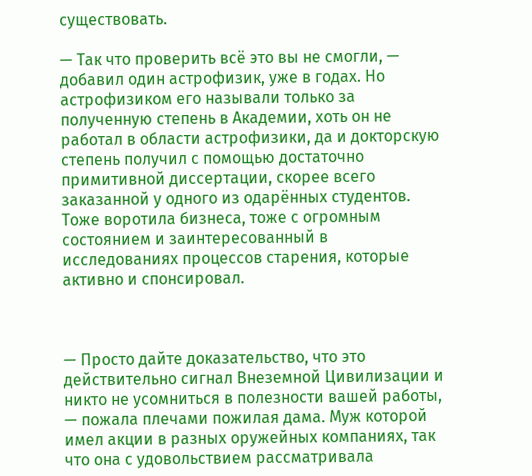существовать.

— Так что проверить всё это вы не смогли, — добавил один астрофизик, уже в годах. Но астрофизиком его называли только за полученную степень в Академии, хоть он не работал в области астрофизики, да и докторскую степень получил с помощью достаточно примитивной диссертации, скорее всего заказанной у одного из одарённых студентов. Тоже воротила бизнеса, тоже с огромным состоянием и заинтересованный в исследованиях процессов старения, которые активно и спонсировал.



— Просто дайте доказательство, что это действительно сигнал Внеземной Цивилизации и никто не усомниться в полезности вашей работы, — пожала плечами пожилая дама. Муж которой имел акции в разных оружейных компаниях, так что она с удовольствием рассматривала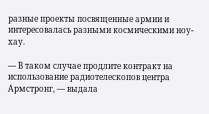разные проекты посвященные армии и интересовалась разными космическими ноу-хау.

— В таком случае продлите контракт на использование радиотелескопов центра Армстронг, — выдала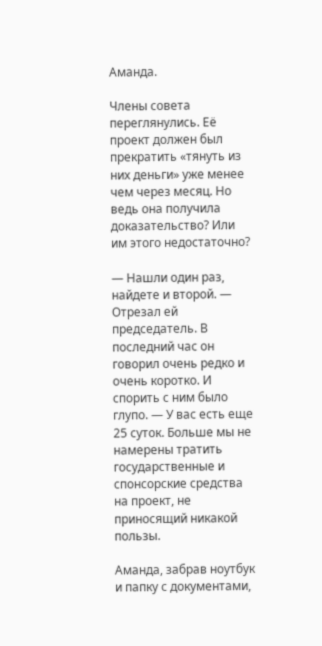Аманда.

Члены совета переглянулись. Её проект должен был прекратить «тянуть из них деньги» уже менее чем через месяц. Но ведь она получила доказательство? Или им этого недостаточно?

— Нашли один раз, найдете и второй. — Отрезал ей председатель. В последний час он говорил очень редко и очень коротко. И спорить с ним было глупо. — У вас есть еще 25 суток. Больше мы не намерены тратить государственные и спонсорские средства на проект, не приносящий никакой пользы.

Аманда, забрав ноутбук и папку с документами,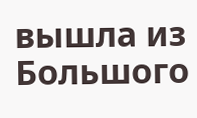вышла из Большого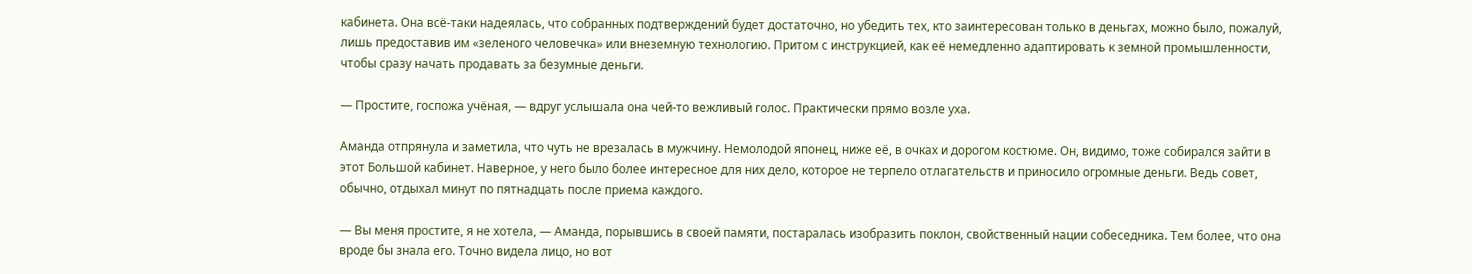кабинета. Она всё-таки надеялась, что собранных подтверждений будет достаточно, но убедить тех, кто заинтересован только в деньгах, можно было, пожалуй, лишь предоставив им «зеленого человечка» или внеземную технологию. Притом с инструкцией, как её немедленно адаптировать к земной промышленности, чтобы сразу начать продавать за безумные деньги.

— Простите, госпожа учёная, — вдруг услышала она чей-то вежливый голос. Практически прямо возле уха.

Аманда отпрянула и заметила, что чуть не врезалась в мужчину. Немолодой японец, ниже её, в очках и дорогом костюме. Он, видимо, тоже собирался зайти в этот Большой кабинет. Наверное, у него было более интересное для них дело, которое не терпело отлагательств и приносило огромные деньги. Ведь совет, обычно, отдыхал минут по пятнадцать после приема каждого.

— Вы меня простите, я не хотела, — Аманда, порывшись в своей памяти, постаралась изобразить поклон, свойственный нации собеседника. Тем более, что она вроде бы знала его. Точно видела лицо, но вот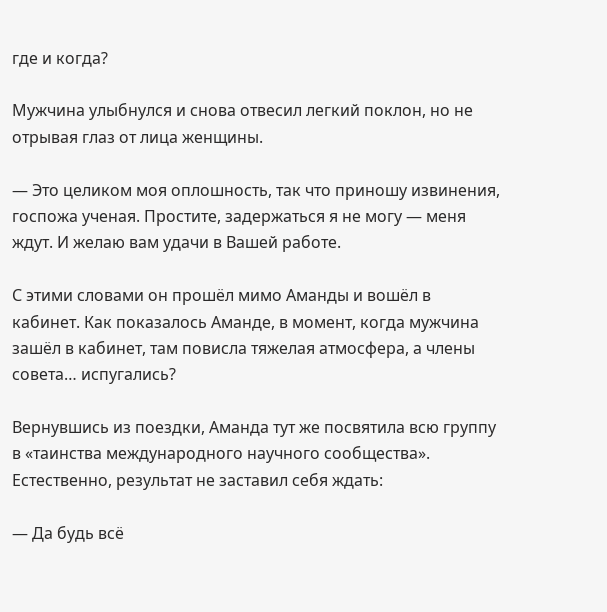где и когда?

Мужчина улыбнулся и снова отвесил легкий поклон, но не отрывая глаз от лица женщины.

— Это целиком моя оплошность, так что приношу извинения, госпожа ученая. Простите, задержаться я не могу — меня ждут. И желаю вам удачи в Вашей работе.

С этими словами он прошёл мимо Аманды и вошёл в кабинет. Как показалось Аманде, в момент, когда мужчина зашёл в кабинет, там повисла тяжелая атмосфера, а члены совета… испугались?

Вернувшись из поездки, Аманда тут же посвятила всю группу в «таинства международного научного сообщества». Естественно, результат не заставил себя ждать:

— Да будь всё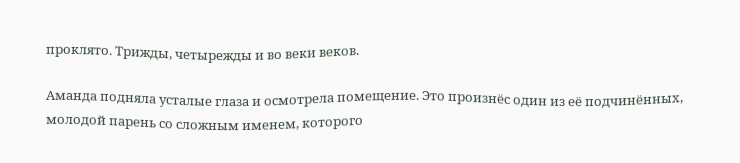проклято. Трижды, четырежды и во веки веков.

Аманда подняла усталые глаза и осмотрела помещение. Это произнёс один из её подчинённых, молодой парень со сложным именем, которого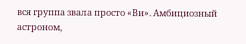вся группа звала просто «Ви». Амбициозный астроном,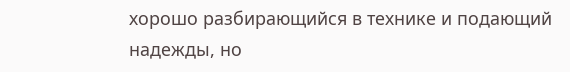хорошо разбирающийся в технике и подающий надежды, но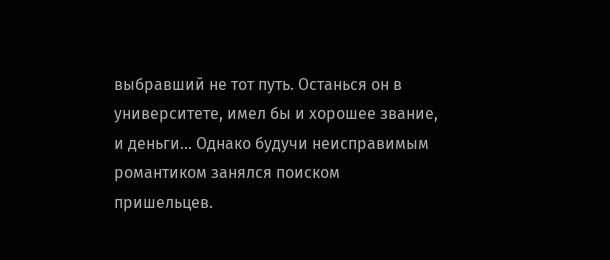выбравший не тот путь. Останься он в университете, имел бы и хорошее звание, и деньги… Однако будучи неисправимым романтиком занялся поиском пришельцев.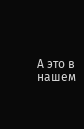А это в нашем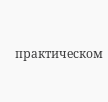практическом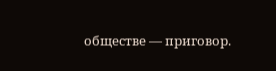обществе — приговор.